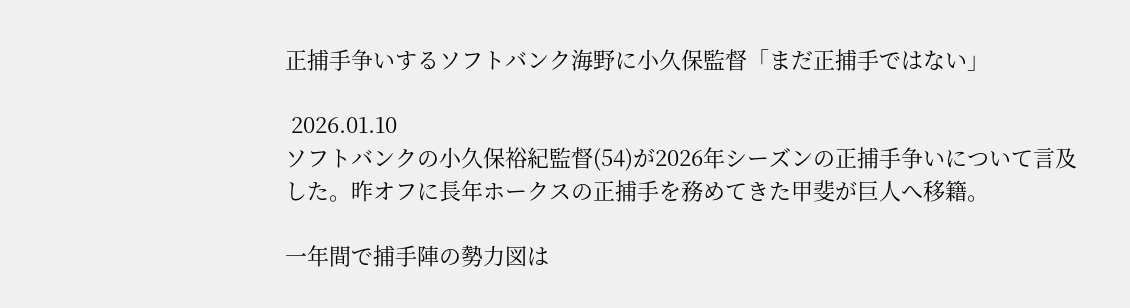正捕手争いするソフトバンク海野に小久保監督「まだ正捕手ではない」

 2026.01.10
ソフトバンクの小久保裕紀監督(54)が2026年シーズンの正捕手争いについて言及した。昨オフに長年ホークスの正捕手を務めてきた甲斐が巨人へ移籍。

一年間で捕手陣の勢力図は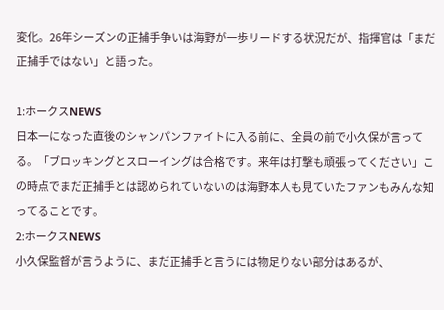変化。26年シーズンの正捕手争いは海野が一歩リードする状況だが、指揮官は「まだ正捕手ではない」と語った。

1:ホークスNEWS
日本一になった直後のシャンパンファイトに入る前に、全員の前で小久保が言ってる。「ブロッキングとスローイングは合格です。来年は打撃も頑張ってください」この時点でまだ正捕手とは認められていないのは海野本人も見ていたファンもみんな知ってることです。
2:ホークスNEWS
小久保監督が言うように、まだ正捕手と言うには物足りない部分はあるが、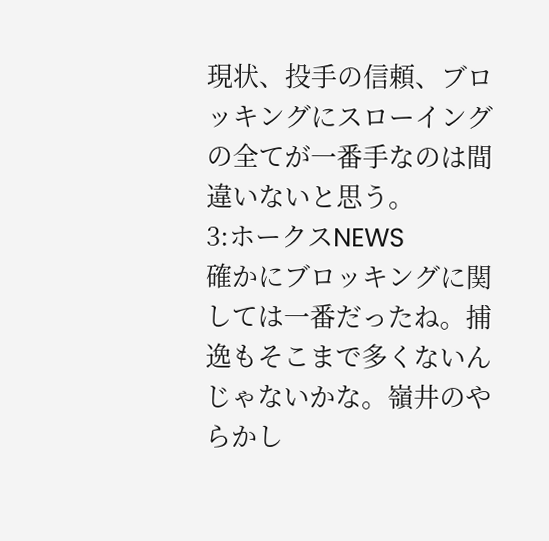現状、投手の信頼、ブロッキングにスローイングの全てが一番手なのは間違いないと思う。
3:ホークスNEWS
確かにブロッキングに関しては一番だったね。捕逸もそこまで多くないんじゃないかな。嶺井のやらかし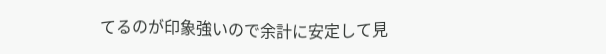てるのが印象強いので余計に安定して見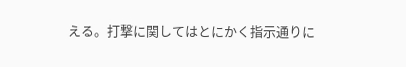える。打撃に関してはとにかく指示通りに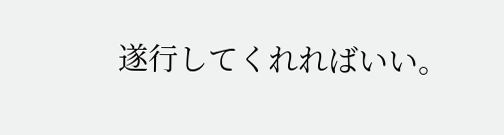遂行してくれればいい。